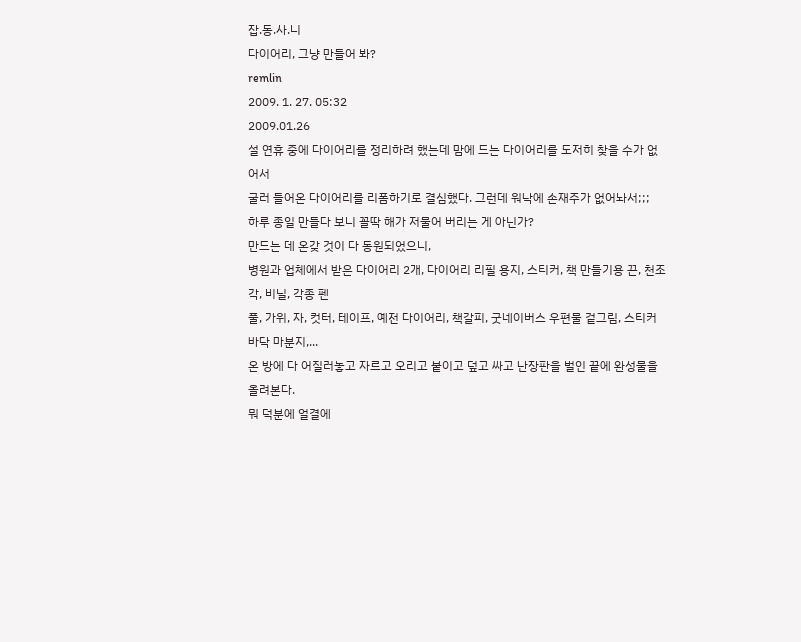잡.동.사.니
다이어리, 그냥 만들어 봐?
remlin
2009. 1. 27. 05:32
2009.01.26
설 연휴 중에 다이어리를 정리하려 했는데 맘에 드는 다이어리를 도저히 찾을 수가 없어서
굴러 들어온 다이어리를 리폼하기로 결심했다. 그런데 워낙에 손재주가 없어놔서;;;
하루 종일 만들다 보니 꼴딱 해가 저물어 버리는 게 아닌가?
만드는 데 온갖 것이 다 동원되었으니,
병원과 업체에서 받은 다이어리 2개, 다이어리 리필 용지, 스티커, 책 만들기용 끈, 천조각, 비닐, 각종 펜
풀, 가위, 자, 컷터, 테이프, 예전 다이어리, 책갈피, 굿네이버스 우편물 겉그림, 스티커 바닥 마분지,...
온 방에 다 어질러놓고 자르고 오리고 붙이고 덮고 싸고 난장판을 벌인 끝에 완성물을 올려본다.
뭐 덕분에 얼결에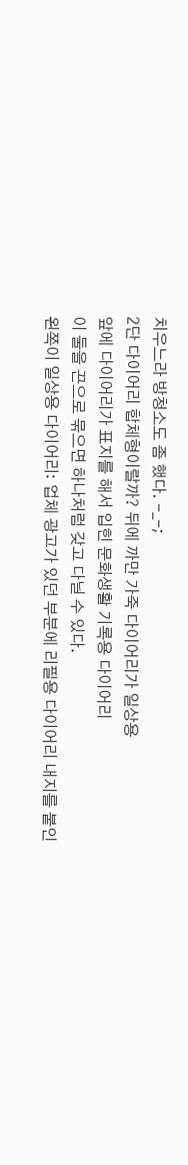치우느라 방청소도 좀 했다. -_-;
2단 다이어리 합체형이랄까? 뒤에 까만 가죽 다이어리가 일상용
앞에 다이어리가 표지를 해서 입힌 문화생활 기록용 다이어리
이 둘을 끈으로 묶으면 하나처럼 갖고 다닐 수 있다.
왼쪽이 일상용 다이어리: 업체 광고가 있던 부분에 리필용 다이어리 내지를 붙인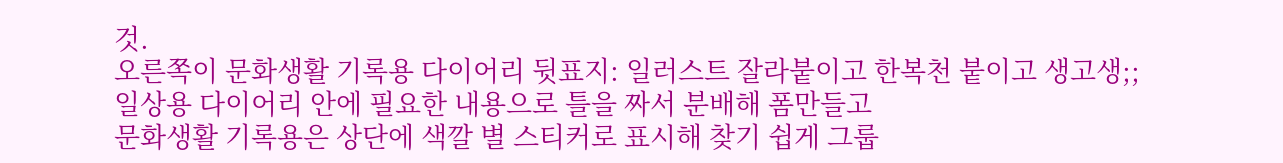것.
오른쪽이 문화생활 기록용 다이어리 뒷표지: 일러스트 잘라붙이고 한복천 붙이고 생고생;;
일상용 다이어리 안에 필요한 내용으로 틀을 짜서 분배해 폼만들고
문화생활 기록용은 상단에 색깔 별 스티커로 표시해 찾기 쉽게 그룹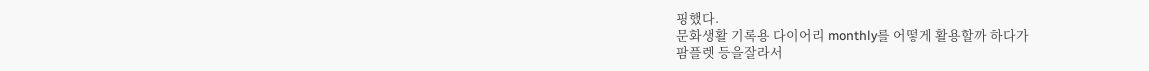핑했다.
문화생활 기록용 다이어리 monthly를 어떻게 활용할까 하다가
팜플렛 등을잘라서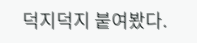덕지덕지 붙여봤다.